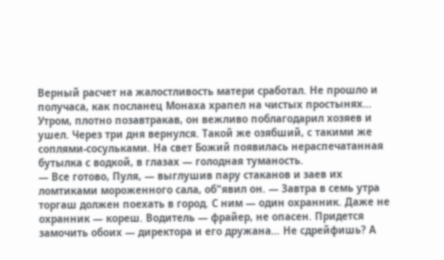Верный расчет на жалостливость матери сработал. Не прошло и получаса, как посланец Монаха храпел на чистых простынях…
Утром, плотно позавтракав, он вежливо поблагодарил хозяев и ушел. Через три дня вернулся. Такой же озябший, с такими же соплями-сосульками. На свет Божий появилась нераспечатанная бутылка с водкой, в глазах — голодная туманость.
— Все готово, Пуля, — выглушив пару стаканов и заев их ломтиками мороженного сала, об"явил он. — Завтра в семь утра торгаш должен поехать в город. С ним — один охранник. Даже не охранник — кореш. Водитель — фрайер, не опасен. Придется замочить обоих — директора и его дружана… Не сдрейфишь? А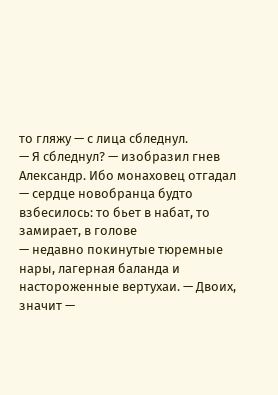то гляжу — с лица сбледнул.
— Я сбледнул? — изобразил гнев Александр. Ибо монаховец отгадал — сердце новобранца будто взбесилось: то бьет в набат, то замирает, в голове
— недавно покинутые тюремные нары, лагерная баланда и настороженные вертухаи. — Двоих, значит —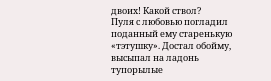двоих! Какой ствол?
Пуля с любовью погладил поданный ему старенькую «тэтушку». Достал обойму, высыпал на ладонь тупорылые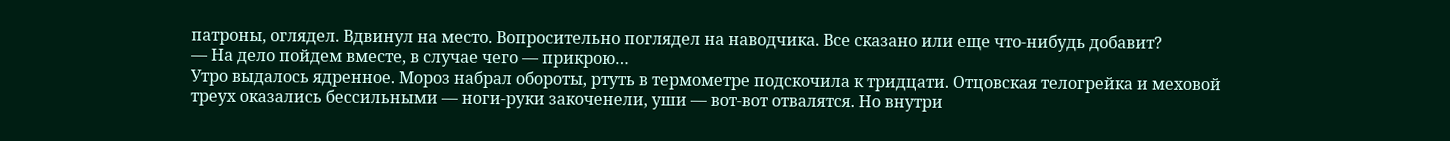патроны, оглядел. Вдвинул на место. Вопросительно поглядел на наводчика. Все сказано или еще что-нибудь добавит?
— На дело пойдем вместе, в случае чего — прикрою…
Утро выдалось ядренное. Мороз набрал обороты, ртуть в термометре подскочила к тридцати. Отцовская телогрейка и меховой треух оказались бессильными — ноги-руки закоченели, уши — вот-вот отвалятся. Но внутри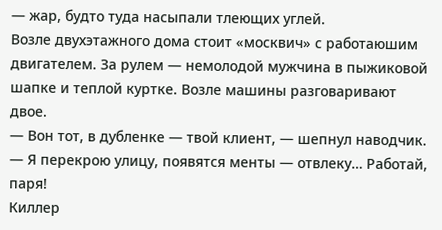— жар, будто туда насыпали тлеющих углей.
Возле двухэтажного дома стоит «москвич» с работаюшим двигателем. За рулем — немолодой мужчина в пыжиковой шапке и теплой куртке. Возле машины разговаривают двое.
— Вон тот, в дубленке — твой клиент, — шепнул наводчик. — Я перекрою улицу, появятся менты — отвлеку… Работай, паря!
Киллер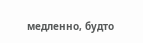медленно, будто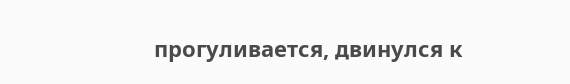прогуливается, двинулся к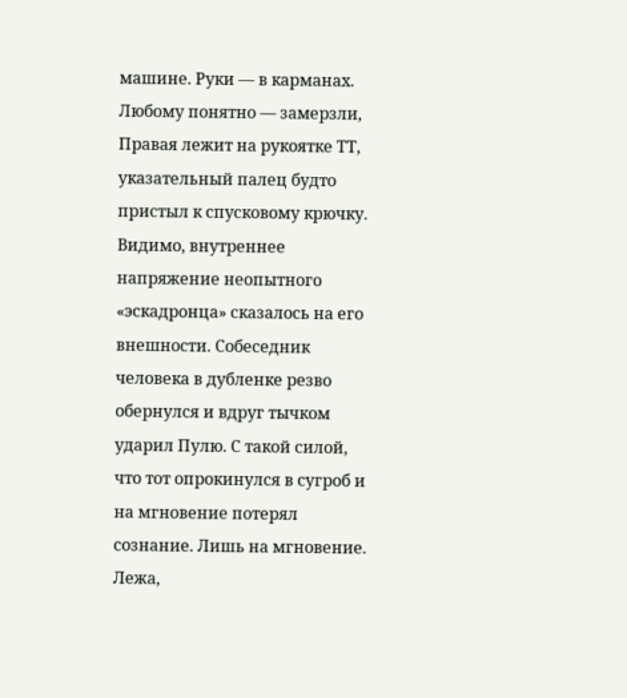машине. Руки — в карманах. Любому понятно — замерзли, Правая лежит на рукоятке ТТ, указательный палец будто пристыл к спусковому крючку.
Видимо, внутреннее напряжение неопытного «эскадронца» сказалось на его внешности. Собеседник человека в дубленке резво обернулся и вдруг тычком ударил Пулю. С такой силой, что тот опрокинулся в сугроб и на мгновение потерял сознание. Лишь на мгновение. Лежа,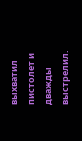выхватил пистолет и дважды выстрелил.